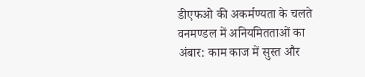डीएफओ की अकर्मण्यता के चलते वनमण्डल में अनियमितताओं का अंबार: काम काज में सुस्त और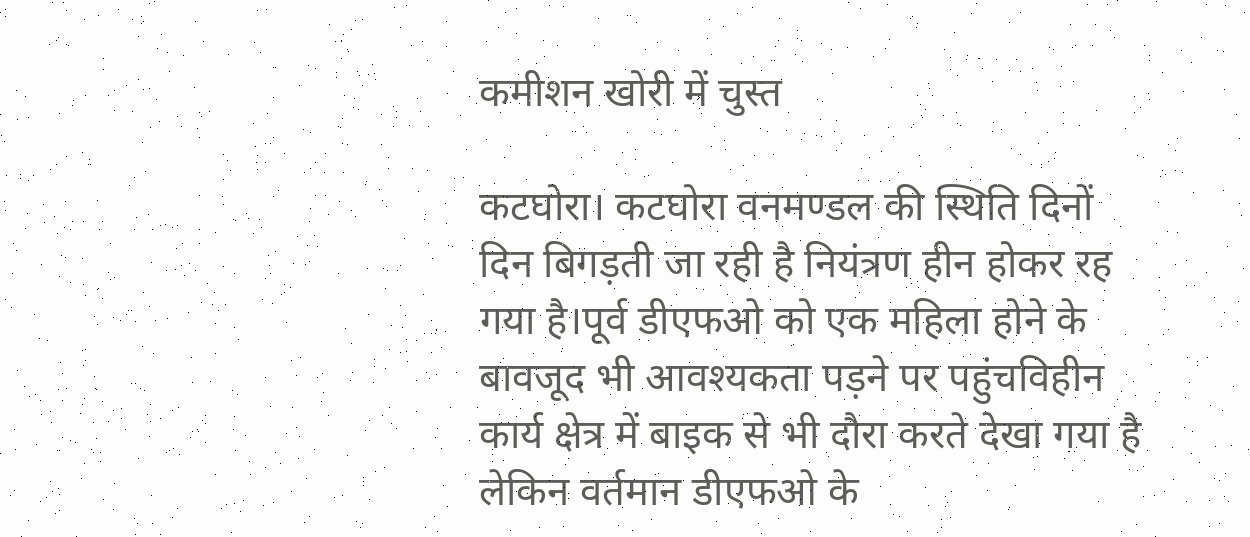कमीशन खोरी में चुस्त

कटघोरा। कटघोरा वनमण्डल की स्थिति दिनों दिन बिगड़ती जा रही है नियंत्रण हीन होकर रह गया है।पूर्व डीएफओ को एक महिला होने के बावजूद भी आवश्यकता पड़ने पर पहुंचविहीन कार्य क्षेत्र में बाइक से भी दौरा करते देखा गया है लेकिन वर्तमान डीएफओ के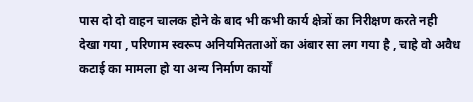पास दो दो वाहन चालक होने के बाद भी कभी कार्य क्षेत्रों का निरीक्षण करते नही देखा गया , परिणाम स्वरूप अनियमितताओं का अंबार सा लग गया है , चाहे वो अवैध कटाई का मामला हो या अन्य निर्माण कार्यों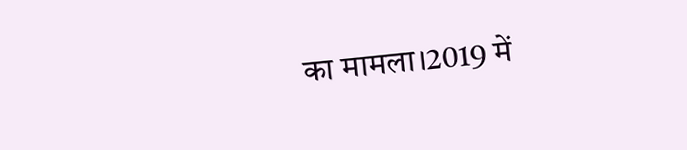का मामला।2019 में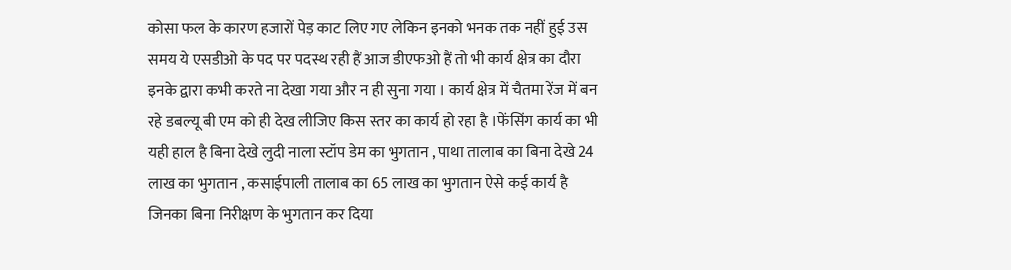कोसा फल के कारण हजारों पेड़ काट लिए गए लेकिन इनको भनक तक नहीं हुई उस समय ये एसडीओ के पद पर पदस्थ रही हैं आज डीएफओ हैं तो भी कार्य क्षेत्र का दौरा इनके द्वारा कभी करते ना देखा गया और न ही सुना गया । कार्य क्षेत्र में चैतमा रेंज में बन रहे डबल्यू बी एम को ही देख लीजिए किस स्तर का कार्य हो रहा है ।फेंसिंग कार्य का भी यही हाल है बिना देखे लुदी नाला स्टॉप डेम का भुगतान , पाथा तालाब का बिना देखे 24 लाख का भुगतान , कसाईपाली तालाब का 65 लाख का भुगतान ऐसे कई कार्य है जिनका बिना निरीक्षण के भुगतान कर दिया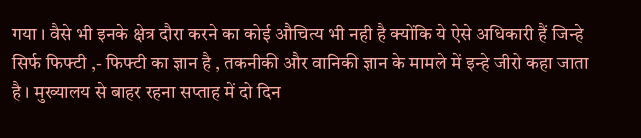गया । वैसे भी इनके क्षेत्र दौरा करने का कोई औचित्य भी नही है क्योंकि ये ऐसे अधिकारी हैं जिन्हे सिर्फ फिफ्टी ,- फिफ्टी का ज्ञान है , तकनीकी और वानिकी ज्ञान के मामले में इन्हे जीरो कहा जाता है । मुख्यालय से बाहर रहना सप्ताह में दो दिन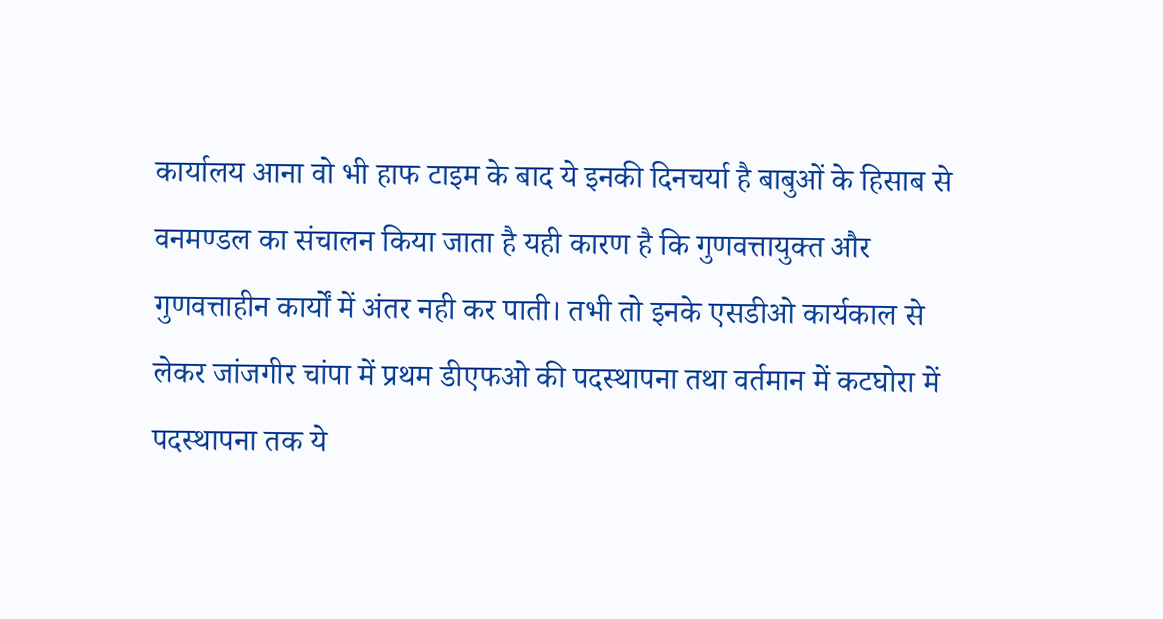कार्यालय आना वो भी हाफ टाइम के बाद ये इनकी दिनचर्या है बाबुओं के हिसाब से वनमण्डल का संचालन किया जाता है यही कारण है कि गुणवत्तायुक्त और गुणवत्ताहीन कार्यों में अंतर नही कर पाती। तभी तो इनके एसडीओ कार्यकाल से लेकर जांजगीर चांपा में प्रथम डीएफओ की पदस्थापना तथा वर्तमान में कटघोरा में पदस्थापना तक ये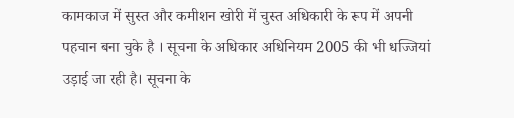कामकाज में सुस्त और कमीशन खोरी में चुस्त अधिकारी के रूप में अपनी पहचान बना चुके है । सूचना के अधिकार अधिनियम 2005 की भी धज्जियां उड़ाई जा रही है। सूचना के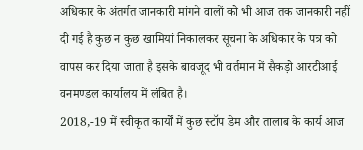अधिकार के अंतर्गत जानकारी मांगने वालों को भी आज तक जानकारी नहीं दी गई है कुछ न कुछ खामियां निकालकर सूचना के अधिकार के पत्र को वापस कर दिया जाता है इसके बावजूद भी वर्तमान में सैकड़ो आरटीआई वनमण्डल कार्यालय में लंबित है।
2018,-19 में स्वीकृत कार्यों में कुछ स्टॉप डेम और तालाब के कार्य आज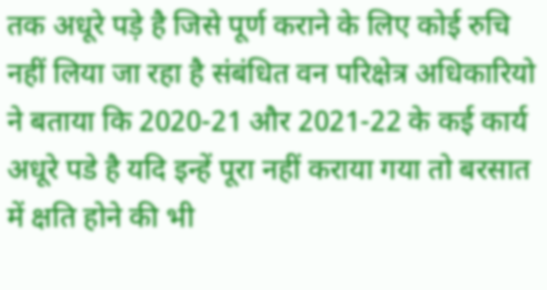तक अधूरे पड़े है जिसे पूर्ण कराने के लिए कोई रुचि नहीं लिया जा रहा है संबंधित वन परिक्षेत्र अधिकारियो ने बताया कि 2020-21 और 2021-22 के कई कार्य अधूरे पडे है यदि इन्हें पूरा नहीं कराया गया तो बरसात में क्षति होने की भी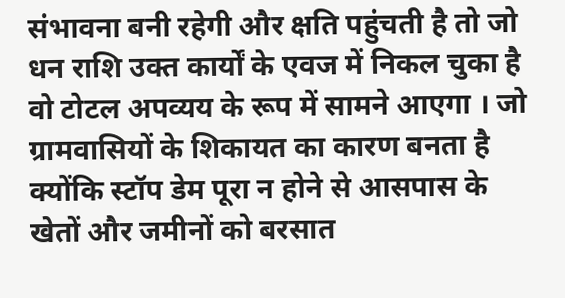संभावना बनी रहेगी और क्षति पहुंचती है तो जो धन राशि उक्त कार्यों के एवज में निकल चुका है वो टोटल अपव्यय के रूप में सामने आएगा । जो ग्रामवासियों के शिकायत का कारण बनता है क्योंकि स्टॉप डेम पूरा न होने से आसपास के खेतों और जमीनों को बरसात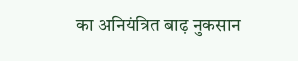का अनियंत्रित बाढ़ नुकसान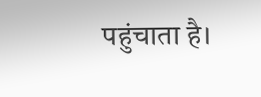पहुंचाता है।